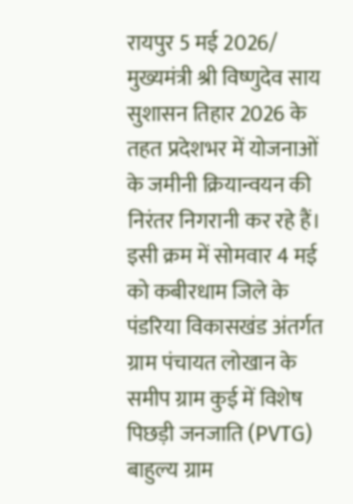रायपुर 5 मई 2026/ मुख्यमंत्री श्री विष्णुदेव साय सुशासन तिहार 2026 के तहत प्रदेशभर में योजनाओं के जमीनी क्रियान्वयन की निरंतर निगरानी कर रहे हैं। इसी क्रम में सोमवार 4 मई को कबीरधाम जिले के पंडरिया विकासखंड अंतर्गत ग्राम पंचायत लोखान के समीप ग्राम कुई में विशेष पिछड़ी जनजाति (PVTG) बाहुल्य ग्राम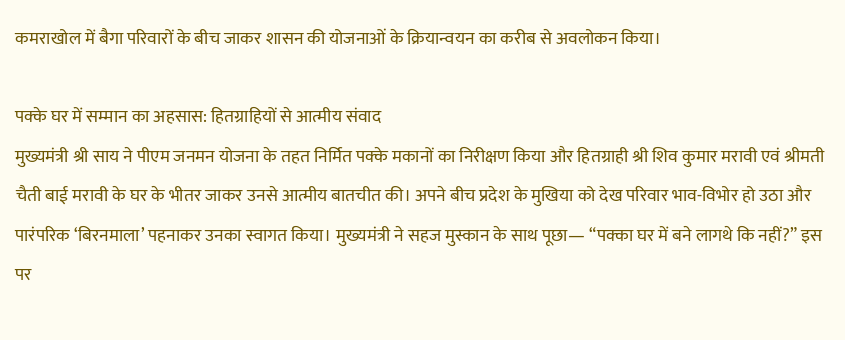कमराखोल में बैगा परिवारों के बीच जाकर शासन की योजनाओं के क्रियान्वयन का करीब से अवलोकन किया।

पक्के घर में सम्मान का अहसास: हितग्राहियों से आत्मीय संवाद
मुख्यमंत्री श्री साय ने पीएम जनमन योजना के तहत निर्मित पक्के मकानों का निरीक्षण किया और हितग्राही श्री शिव कुमार मरावी एवं श्रीमती चैती बाई मरावी के घर के भीतर जाकर उनसे आत्मीय बातचीत की। अपने बीच प्रदेश के मुखिया को देख परिवार भाव-विभोर हो उठा और पारंपरिक ‘बिरनमाला’ पहनाकर उनका स्वागत किया। मुख्यमंत्री ने सहज मुस्कान के साथ पूछा— “पक्का घर में बने लागथे कि नहीं?” इस पर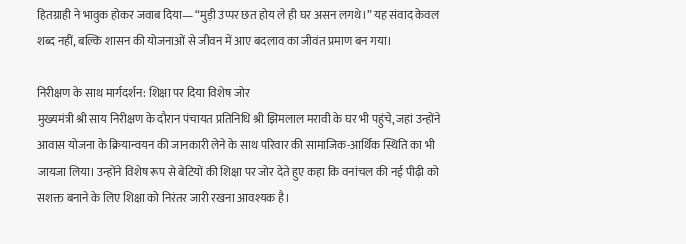हितग्राही ने भावुक होकर जवाब दिया— “मुड़ी उप्पर छत होय ले ही घर असन लगथे।” यह संवाद केवल शब्द नहीं, बल्कि शासन की योजनाओं से जीवन में आए बदलाव का जीवंत प्रमाण बन गया।

निरीक्षण के साथ मार्गदर्शन: शिक्षा पर दिया विशेष जोर
मुख्यमंत्री श्री साय निरीक्षण के दौरान पंचायत प्रतिनिधि श्री झिमलाल मरावी के घर भी पहुंचे, जहां उन्होंने आवास योजना के क्रियान्वयन की जानकारी लेने के साथ परिवार की सामाजिक-आर्थिक स्थिति का भी जायजा लिया। उन्होंने विशेष रूप से बेटियों की शिक्षा पर जोर देते हुए कहा कि वनांचल की नई पीढ़ी को सशक्त बनाने के लिए शिक्षा को निरंतर जारी रखना आवश्यक है।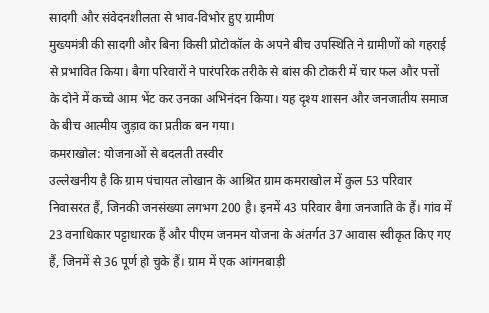सादगी और संवेदनशीलता से भाव-विभोर हुए ग्रामीण
मुख्यमंत्री की सादगी और बिना किसी प्रोटोकॉल के अपने बीच उपस्थिति ने ग्रामीणों को गहराई से प्रभावित किया। बैगा परिवारों ने पारंपरिक तरीके से बांस की टोकरी में चार फल और पत्तों के दोने में कच्चे आम भेंट कर उनका अभिनंदन किया। यह दृश्य शासन और जनजातीय समाज के बीच आत्मीय जुड़ाव का प्रतीक बन गया।
कमराखोल: योजनाओं से बदलती तस्वीर
उल्लेखनीय है कि ग्राम पंचायत लोखान के आश्रित ग्राम कमराखोल में कुल 53 परिवार निवासरत हैं, जिनकी जनसंख्या लगभग 200 है। इनमें 43 परिवार बैगा जनजाति के हैं। गांव में 23 वनाधिकार पट्टाधारक हैं और पीएम जनमन योजना के अंतर्गत 37 आवास स्वीकृत किए गए हैं, जिनमें से 36 पूर्ण हो चुके हैं। ग्राम में एक आंगनबाड़ी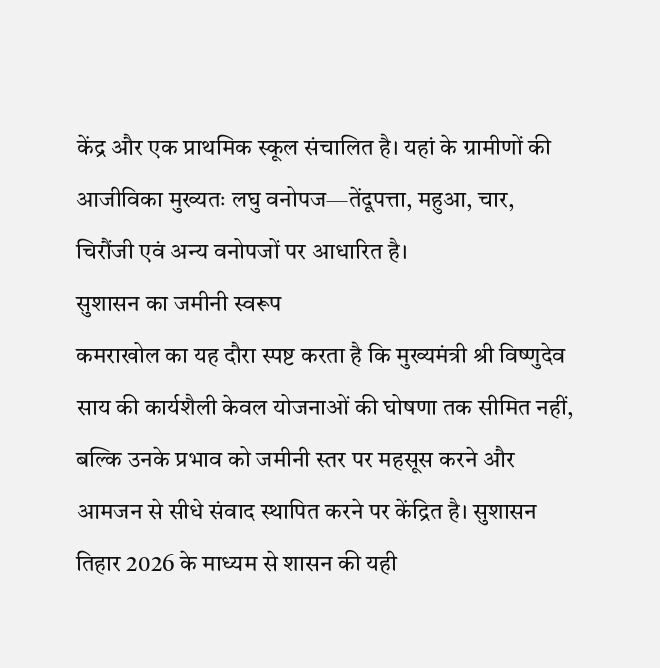केंद्र और एक प्राथमिक स्कूल संचालित है। यहां के ग्रामीणों की आजीविका मुख्यतः लघु वनोपज—तेंदूपत्ता, महुआ, चार, चिरौंजी एवं अन्य वनोपजों पर आधारित है।
सुशासन का जमीनी स्वरूप
कमराखोल का यह दौरा स्पष्ट करता है कि मुख्यमंत्री श्री विष्णुदेव साय की कार्यशैली केवल योजनाओं की घोषणा तक सीमित नहीं, बल्कि उनके प्रभाव को जमीनी स्तर पर महसूस करने और आमजन से सीधे संवाद स्थापित करने पर केंद्रित है। सुशासन तिहार 2026 के माध्यम से शासन की यही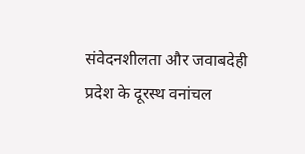संवेदनशीलता और जवाबदेही प्रदेश के दूरस्थ वनांचल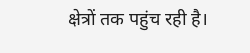क्षेत्रों तक पहुंच रही है।